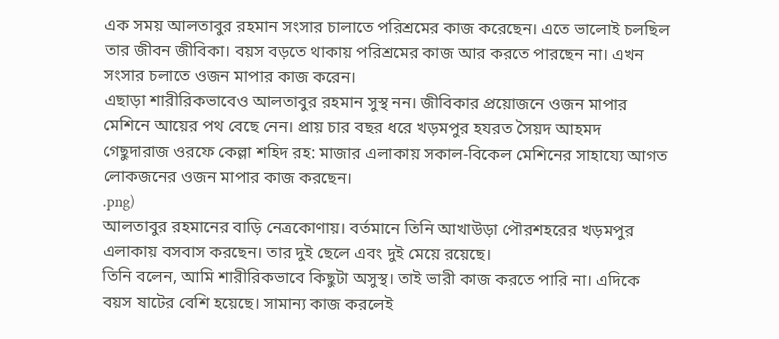এক সময় আলতাবুর রহমান সংসার চালাতে পরিশ্রমের কাজ করেছেন। এতে ভালোই চলছিল তার জীবন জীবিকা। বয়স বড়তে থাকায় পরিশ্রমের কাজ আর করতে পারছেন না। এখন সংসার চলাতে ওজন মাপার কাজ করেন।
এছাড়া শারীরিকভাবেও আলতাবুর রহমান সুস্থ নন। জীবিকার প্রয়োজনে ওজন মাপার মেশিনে আয়ের পথ বেছে নেন। প্রায় চার বছর ধরে খড়মপুর হযরত সৈয়দ আহমদ গেছুদারাজ ওরফে কেল্লা শহিদ রহ: মাজার এলাকায় সকাল-বিকেল মেশিনের সাহায্যে আগত লোকজনের ওজন মাপার কাজ করছেন।
.png)
আলতাবুর রহমানের বাড়ি নেত্রকোণায়। বর্তমানে তিনি আখাউড়া পৌরশহরের খড়মপুর এলাকায় বসবাস করছেন। তার দুই ছেলে এবং দুই মেয়ে রয়েছে।
তিনি বলেন, আমি শারীরিকভাবে কিছুটা অসুস্থ। তাই ভারী কাজ করতে পারি না। এদিকে বয়স ষাটের বেশি হয়েছে। সামান্য কাজ করলেই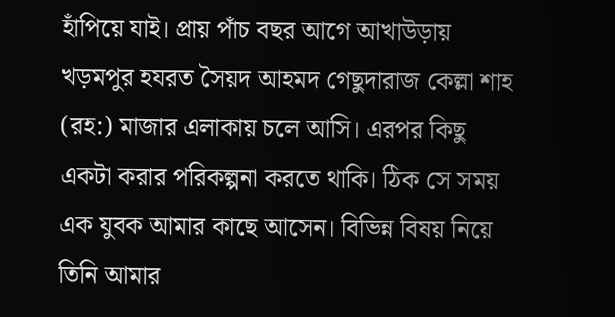হাঁপিয়ে যাই। প্রায় পাঁচ বছর আগে আখাউড়ায় খড়মপুর হযরত সৈয়দ আহমদ গেছুদারাজ কেল্লা শাহ (রহ:) মাজার এলাকায় চলে আসি। এরপর কিছু একটা করার পরিকল্পনা করতে থাকি। ঠিক সে সময় এক যুবক আমার কাছে আসেন। বিভিন্ন বিষয় নিয়ে তিনি আমার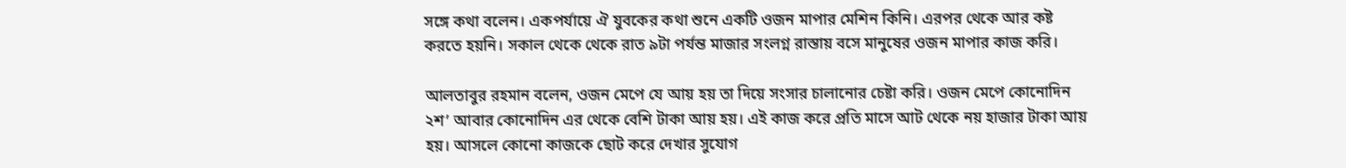সঙ্গে কথা বলেন। একপর্যায়ে ঐ যুবকের কথা শুনে একটি ওজন মাপার মেশিন কিনি। এরপর থেকে আর কষ্ট করতে হয়নি। সকাল থেকে থেকে রাত ৯টা পর্যন্ত মাজার সংলগ্ন রাস্তায় বসে মানুষের ওজন মাপার কাজ করি।

আলতাবুর রহমান বলেন, ওজন মেপে যে আয় হয় তা দিয়ে সংসার চালানোর চেষ্টা করি। ওজন মেপে কোনোদিন ২শ’ আবার কোনোদিন এর থেকে বেশি টাকা আয় হয়। এই কাজ করে প্রতি মাসে আট থেকে নয় হাজার টাকা আয় হয়। আসলে কোনো কাজকে ছোট করে দেখার সুযোগ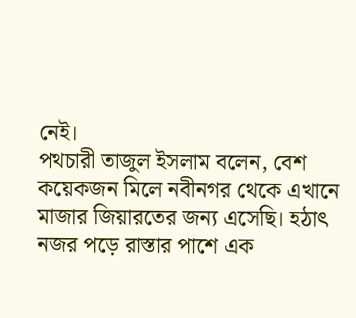নেই।
পথচারী তাজুল ইসলাম বলেন, বেশ কয়েকজন মিলে নবীনগর থেকে এখানে মাজার জিয়ারতের জন্য এসেছি। হঠাৎ নজর পড়ে রাস্তার পাশে এক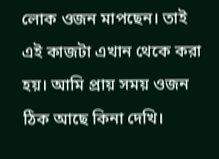লোক ওজন মাপছেন। তাই এই কাজটা এখান থেকে করা হয়। আমি প্রায় সময় ওজন ঠিক আছে কিনা দেখি।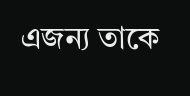এজন্য তাকে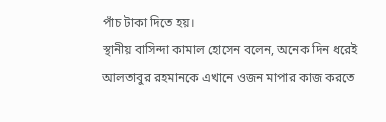পাঁচ টাকা দিতে হয়।
স্থানীয় বাসিন্দা কামাল হোসেন বলেন, অনেক দিন ধরেই আলতাবুর রহমানকে এখানে ওজন মাপার কাজ করতে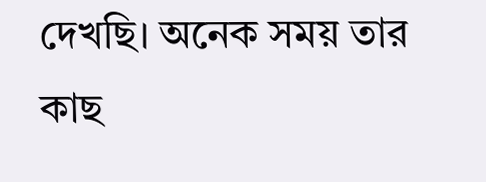দেখছি। অনেক সময় তার কাছ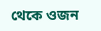থেকে ওজন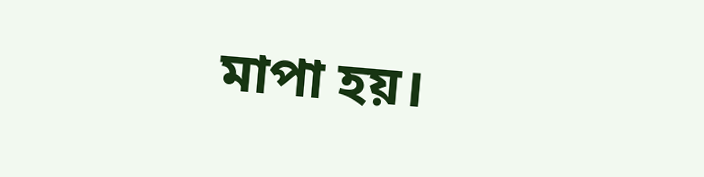মাপা হয়।